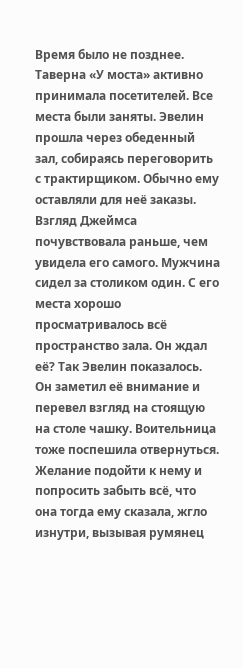Время было не позднее. Таверна «У моста» активно принимала посетителей. Все места были заняты. Эвелин прошла через обеденный зал, собираясь переговорить с трактирщиком. Обычно ему оставляли для неё заказы. Взгляд Джеймса почувствовала раньше, чем увидела его самого. Мужчина сидел за столиком один. С его места хорошо просматривалось всё пространство зала. Он ждал её? Так Эвелин показалось. Он заметил её внимание и перевел взгляд на стоящую на столе чашку. Воительница тоже поспешила отвернуться. Желание подойти к нему и попросить забыть всё, что она тогда ему сказала, жгло изнутри, вызывая румянец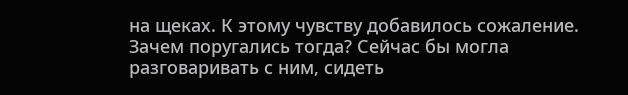на щеках. К этому чувству добавилось сожаление. Зачем поругались тогда? Сейчас бы могла разговаривать с ним, сидеть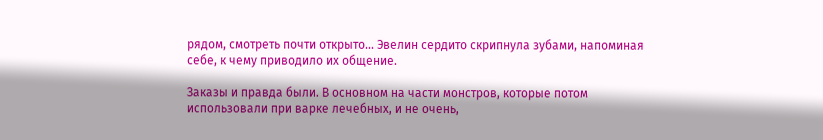рядом, смотреть почти открыто… Эвелин сердито скрипнула зубами, напоминая себе, к чему приводило их общение.

Заказы и правда были. В основном на части монстров, которые потом использовали при варке лечебных, и не очень,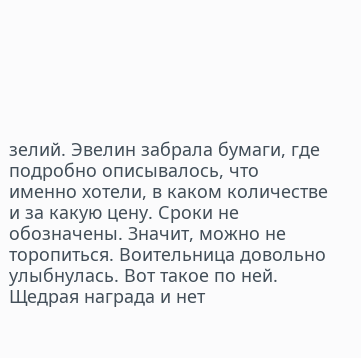зелий. Эвелин забрала бумаги, где подробно описывалось, что именно хотели, в каком количестве и за какую цену. Сроки не обозначены. Значит, можно не торопиться. Воительница довольно улыбнулась. Вот такое по ней. Щедрая награда и нет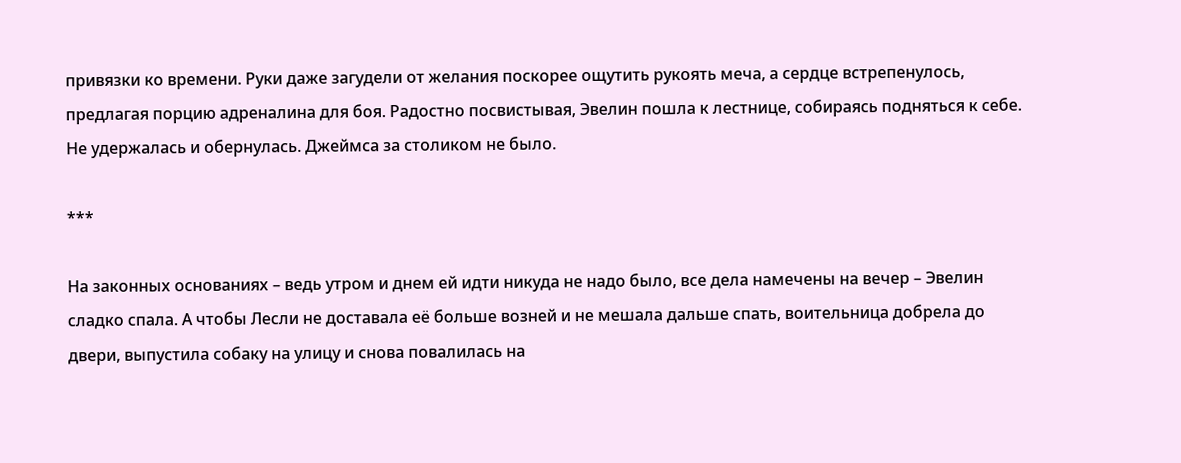привязки ко времени. Руки даже загудели от желания поскорее ощутить рукоять меча, а сердце встрепенулось, предлагая порцию адреналина для боя. Радостно посвистывая, Эвелин пошла к лестнице, собираясь подняться к себе. Не удержалась и обернулась. Джеймса за столиком не было.

***

На законных основаниях – ведь утром и днем ей идти никуда не надо было, все дела намечены на вечер – Эвелин сладко спала. А чтобы Лесли не доставала её больше возней и не мешала дальше спать, воительница добрела до двери, выпустила собаку на улицу и снова повалилась на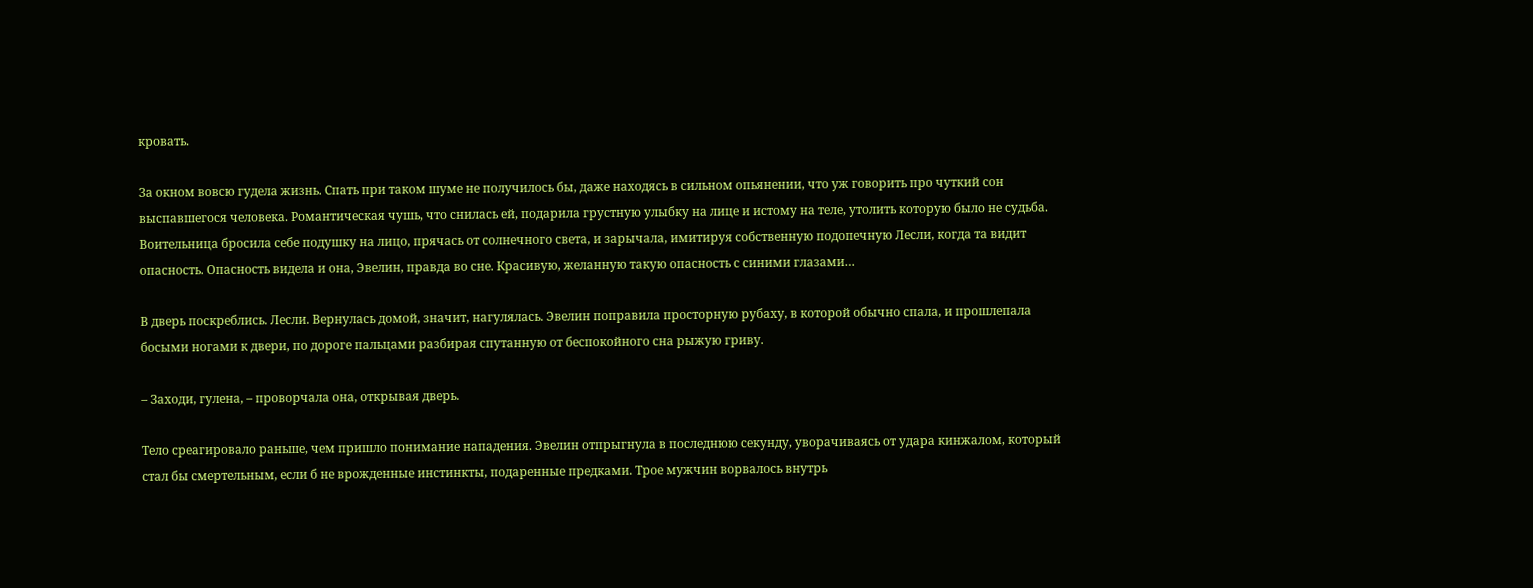кровать.

За окном вовсю гудела жизнь. Спать при таком шуме не получилось бы, даже находясь в сильном опьянении, что уж говорить про чуткий сон выспавшегося человека. Романтическая чушь, что снилась ей, подарила грустную улыбку на лице и истому на теле, утолить которую было не судьба. Воительница бросила себе подушку на лицо, прячась от солнечного света, и зарычала, имитируя собственную подопечную Лесли, когда та видит опасность. Опасность видела и она, Эвелин, правда во сне. Красивую, желанную такую опасность с синими глазами…

В дверь поскреблись. Лесли. Вернулась домой, значит, нагулялась. Эвелин поправила просторную рубаху, в которой обычно спала, и прошлепала босыми ногами к двери, по дороге пальцами разбирая спутанную от беспокойного сна рыжую гриву.

– Заходи, гулена, – проворчала она, открывая дверь.

Тело среагировало раньше, чем пришло понимание нападения. Эвелин отпрыгнула в последнюю секунду, уворачиваясь от удара кинжалом, который стал бы смертельным, если б не врожденные инстинкты, подаренные предками. Трое мужчин ворвалось внутрь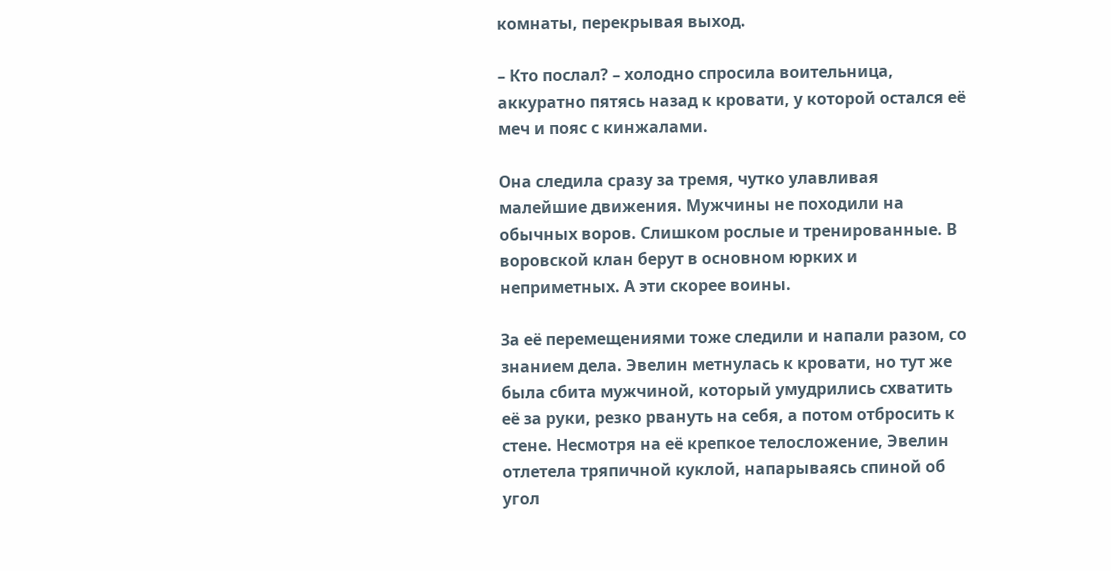комнаты, перекрывая выход.

– Кто послал? – холодно спросила воительница, аккуратно пятясь назад к кровати, у которой остался её меч и пояс с кинжалами.

Она следила сразу за тремя, чутко улавливая малейшие движения. Мужчины не походили на обычных воров. Слишком рослые и тренированные. В воровской клан берут в основном юрких и неприметных. А эти скорее воины.

За её перемещениями тоже следили и напали разом, со знанием дела. Эвелин метнулась к кровати, но тут же была сбита мужчиной, который умудрились схватить её за руки, резко рвануть на себя, а потом отбросить к стене. Несмотря на её крепкое телосложение, Эвелин отлетела тряпичной куклой, напарываясь спиной об угол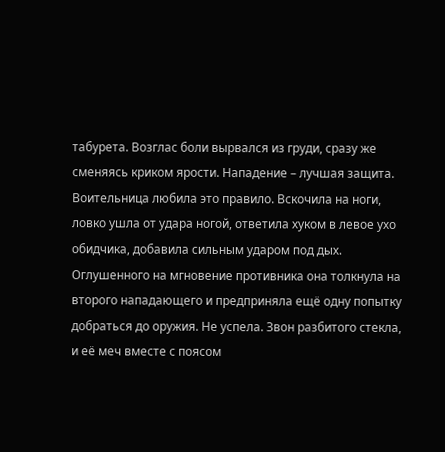табурета. Возглас боли вырвался из груди, сразу же сменяясь криком ярости. Нападение – лучшая защита. Воительница любила это правило. Вскочила на ноги, ловко ушла от удара ногой, ответила хуком в левое ухо обидчика, добавила сильным ударом под дых. Оглушенного на мгновение противника она толкнула на второго нападающего и предприняла ещё одну попытку добраться до оружия. Не успела. Звон разбитого стекла, и её меч вместе с поясом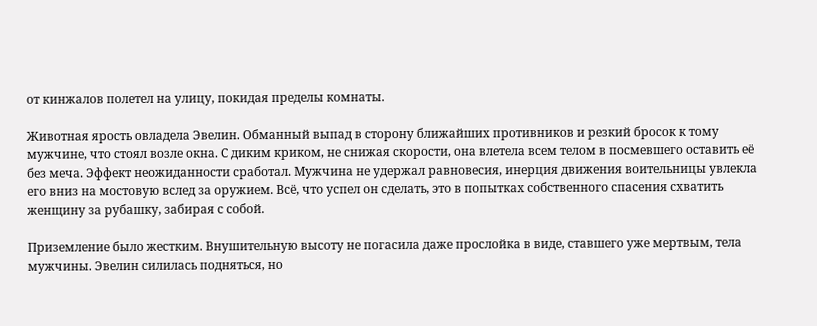от кинжалов полетел на улицу, покидая пределы комнаты.

Животная ярость овладела Эвелин. Обманный выпад в сторону ближайших противников и резкий бросок к тому мужчине, что стоял возле окна. С диким криком, не снижая скорости, она влетела всем телом в посмевшего оставить её без меча. Эффект неожиданности сработал. Мужчина не удержал равновесия, инерция движения воительницы увлекла его вниз на мостовую вслед за оружием. Всё, что успел он сделать, это в попытках собственного спасения схватить женщину за рубашку, забирая с собой.

Приземление было жестким. Внушительную высоту не погасила даже прослойка в виде, ставшего уже мертвым, тела мужчины. Эвелин силилась подняться, но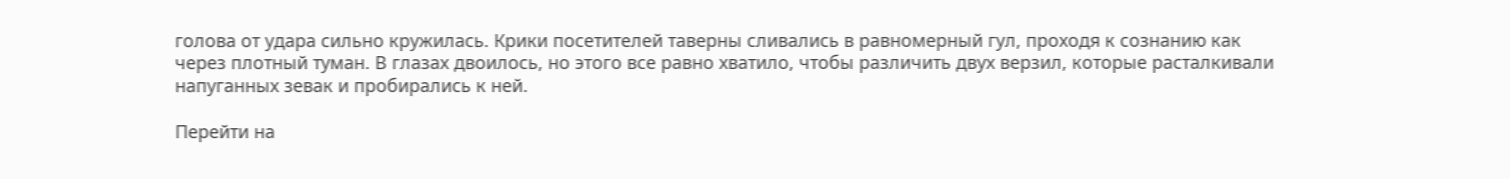голова от удара сильно кружилась. Крики посетителей таверны сливались в равномерный гул, проходя к сознанию как через плотный туман. В глазах двоилось, но этого все равно хватило, чтобы различить двух верзил, которые расталкивали напуганных зевак и пробирались к ней.

Перейти на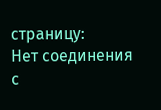страницу:
Нет соединения с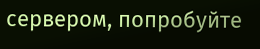сервером, попробуйте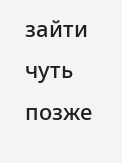зайти чуть позже